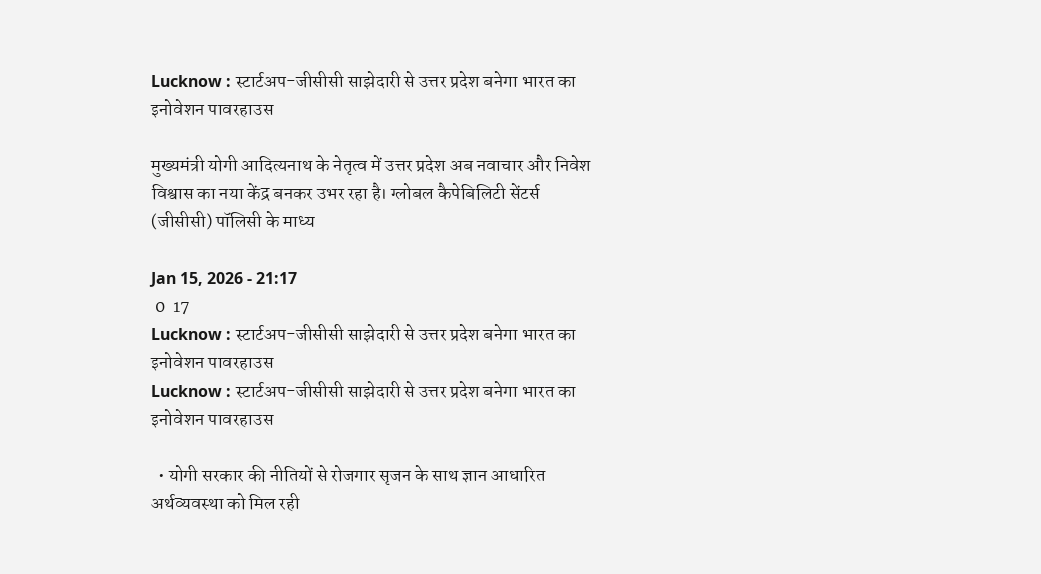Lucknow : स्टार्टअप-जीसीसी साझेदारी से उत्तर प्रदेश बनेगा भारत का इनोवेशन पावरहाउस

मुख्यमंत्री योगी आदित्यनाथ के नेतृत्व में उत्तर प्रदेश अब नवाचार और निवेश विश्वास का नया केंद्र बनकर उभर रहा है। ग्लोबल कैपेबिलिटी सेंटर्स (जीसीसी) पॉलिसी के माध्य

Jan 15, 2026 - 21:17
 0  17
Lucknow : स्टार्टअप-जीसीसी साझेदारी से उत्तर प्रदेश बनेगा भारत का इनोवेशन पावरहाउस
Lucknow : स्टार्टअप-जीसीसी साझेदारी से उत्तर प्रदेश बनेगा भारत का इनोवेशन पावरहाउस

  • योगी सरकार की नीतियों से रोजगार सृजन के साथ ज्ञान आधारित अर्थव्यवस्था को मिल रही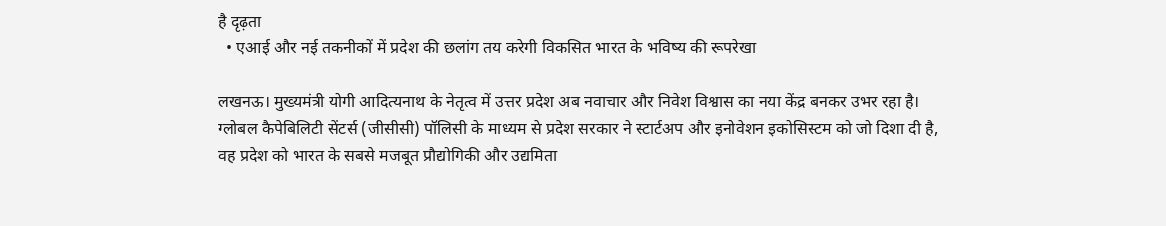है दृढ़ता
  • एआई और नई तकनीकों में प्रदेश की छलांग तय करेगी विकसित भारत के भविष्य की रूपरेखा

लखनऊ। मुख्यमंत्री योगी आदित्यनाथ के नेतृत्व में उत्तर प्रदेश अब नवाचार और निवेश विश्वास का नया केंद्र बनकर उभर रहा है। ग्लोबल कैपेबिलिटी सेंटर्स (जीसीसी) पॉलिसी के माध्यम से प्रदेश सरकार ने स्टार्टअप और इनोवेशन इकोसिस्टम को जो दिशा दी है, वह प्रदेश को भारत के सबसे मजबूत प्रौद्योगिकी और उद्यमिता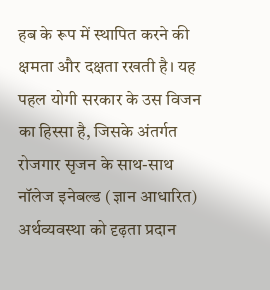हब के रूप में स्थापित करने की क्षमता और दक्षता रखती है। यह पहल योगी सरकार के उस विजन का हिस्सा है, जिसके अंतर्गत रोजगार सृजन के साथ-साथ नॉलेज इनेबल्ड (ज्ञान आधारित) अर्थव्यवस्था को दृढ़ता प्रदान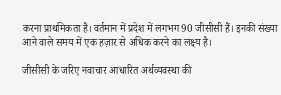करना प्राथमिकता है। वर्तमान में प्रदेश में लगभग 90 जीसीसी हैं। इनकी संख्या आने वाले समय में एक हज़ार से अधिक करने का लक्ष्य है।

जीसीसी के जरिए नवाचार आधारित अर्थव्यवस्था की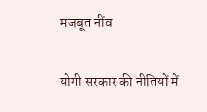मजबूत नींव

योगी सरकार की नीतियों में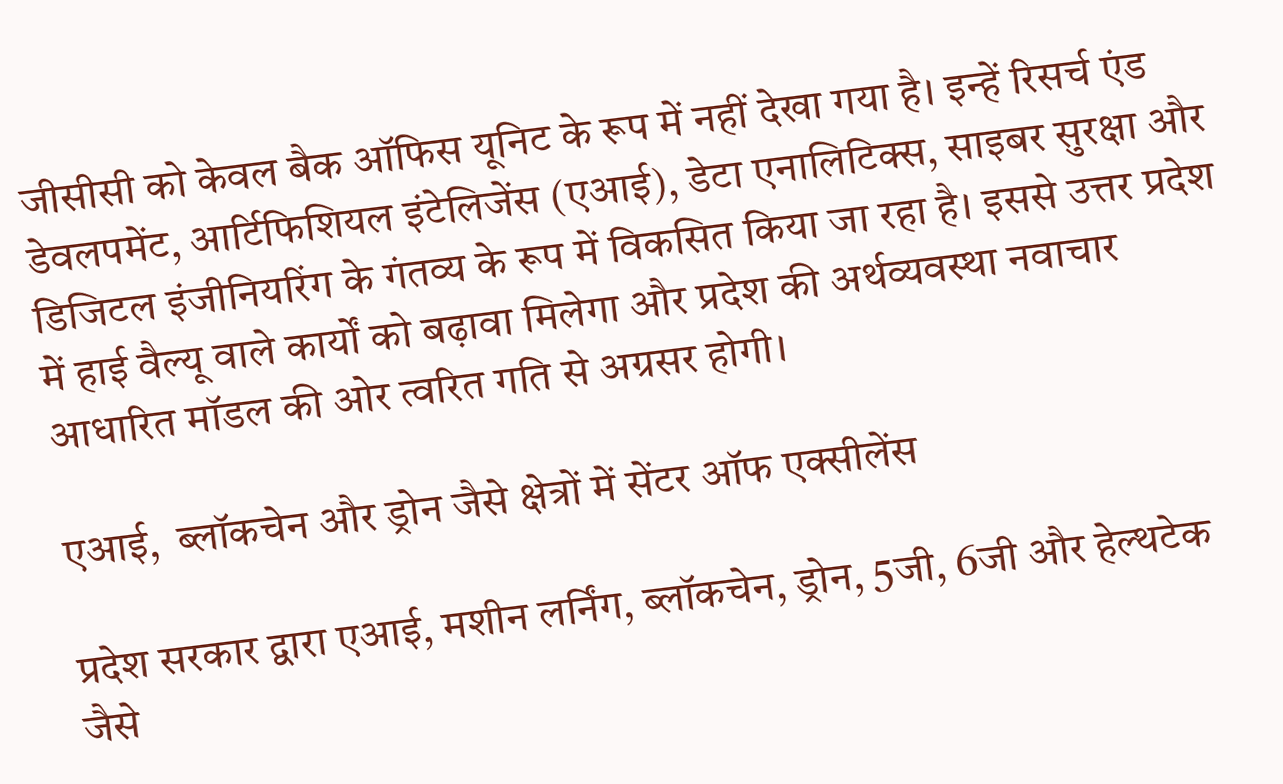जीसीसी को केवल बैक ऑफिस यूनिट के रूप में नहीं देखा गया है। इन्हें रिसर्च एंड डेवलपमेंट, आर्टिफिशियल इंटेलिजेंस (एआई), डेटा एनालिटिक्स, साइबर सुरक्षा और डिजिटल इंजीनियरिंग के गंतव्य के रूप में विकसित किया जा रहा है। इससे उत्तर प्रदेश में हाई वैल्यू वाले कार्यों को बढ़ावा मिलेगा और प्रदेश की अर्थव्यवस्था नवाचार आधारित मॉडल की ओर त्वरित गति से अग्रसर होगी।

एआई,  ब्लॉकचेन और ड्रोन जैसे क्षेत्रों में सेंटर ऑफ एक्सीलेंस

प्रदेश सरकार द्वारा एआई, मशीन लर्निंग, ब्लॉकचेन, ड्रोन, 5जी, 6जी और हेल्थटेक जैसे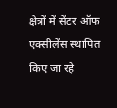क्षेत्रों में सेंटर ऑफ एक्सीलेंस स्थापित किए जा रहे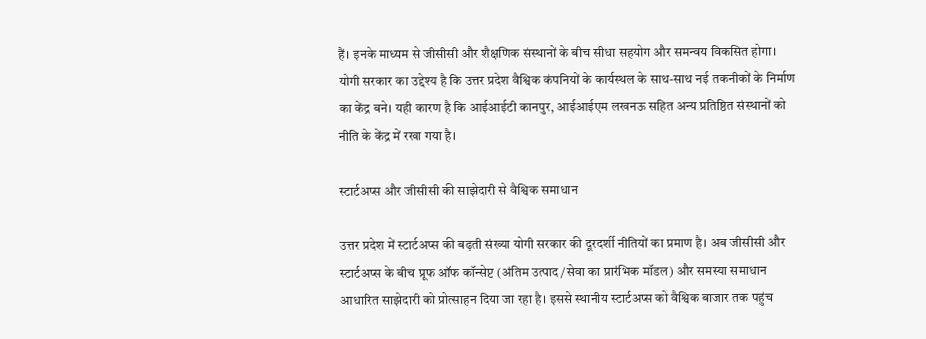हैं। इनके माध्यम से जीसीसी और शैक्षणिक संस्थानों के बीच सीधा सहयोग और समन्वय विकसित होगा। योगी सरकार का उद्देश्य है कि उत्तर प्रदेश वैश्विक कंपनियों के कार्यस्थल के साथ-साथ नई तकनीकों के निर्माण का केंद्र बने। यही कारण है कि आईआईटी कानपुर, आईआईएम लखनऊ सहित अन्य प्रतिष्ठित संस्थानों को नीति के केंद्र में रखा गया है।

स्टार्टअप्स और जीसीसी की साझेदारी से वैश्विक समाधान

उत्तर प्रदेश में स्टार्टअप्स की बढ़ती संख्या योगी सरकार की दूरदर्शी नीतियों का प्रमाण है। अब जीसीसी और स्टार्टअप्स के बीच प्रूफ ऑफ कॉन्सेप्ट (अंतिम उत्पाद/सेवा का प्रारंभिक मॉडल) और समस्या समाधान आधारित साझेदारी को प्रोत्साहन दिया जा रहा है। इससे स्थानीय स्टार्टअप्स को वैश्विक बाजार तक पहुंच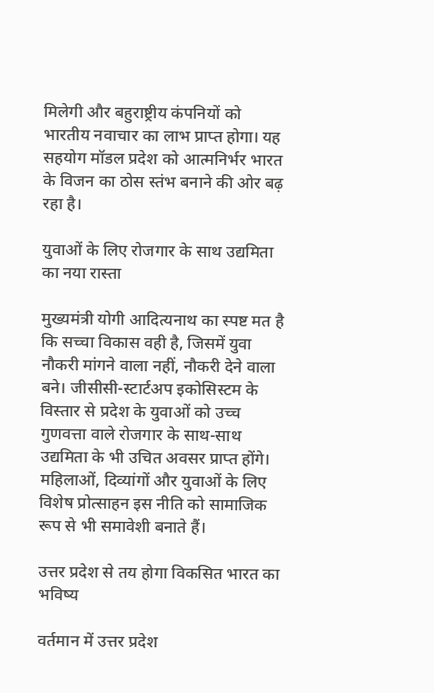मिलेगी और बहुराष्ट्रीय कंपनियों को भारतीय नवाचार का लाभ प्राप्त होगा। यह सहयोग मॉडल प्रदेश को आत्मनिर्भर भारत के विजन का ठोस स्तंभ बनाने की ओर बढ़ रहा है।

युवाओं के लिए रोजगार के साथ उद्यमिता का नया रास्ता

मुख्यमंत्री योगी आदित्यनाथ का स्पष्ट मत है कि सच्चा विकास वही है, जिसमें युवा नौकरी मांगने वाला नहीं, नौकरी देने वाला बने। जीसीसी-स्टार्टअप इकोसिस्टम के विस्तार से प्रदेश के युवाओं को उच्च गुणवत्ता वाले रोजगार के साथ-साथ उद्यमिता के भी उचित अवसर प्राप्त होंगे। महिलाओं, दिव्यांगों और युवाओं के लिए विशेष प्रोत्साहन इस नीति को सामाजिक रूप से भी समावेशी बनाते हैं।

उत्तर प्रदेश से तय होगा विकसित भारत का भविष्य

वर्तमान में उत्तर प्रदेश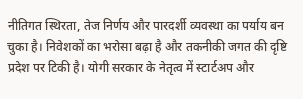नीतिगत स्थिरता, तेज निर्णय और पारदर्शी व्यवस्था का पर्याय बन चुका है। निवेशकों का भरोसा बढ़ा है और तकनीकी जगत की दृष्टि प्रदेश पर टिकी है। योगी सरकार के नेतृत्व में स्टार्टअप और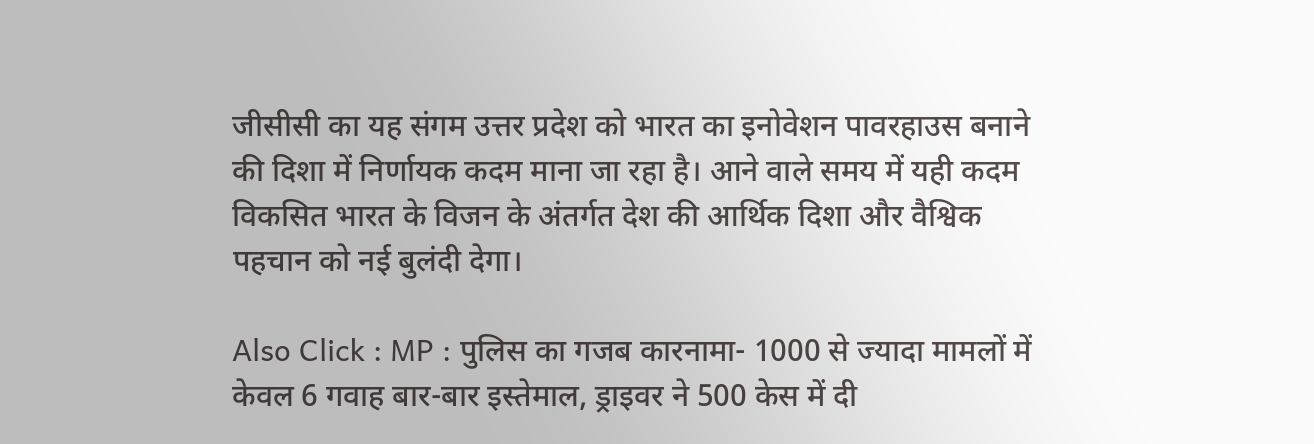जीसीसी का यह संगम उत्तर प्रदेश को भारत का इनोवेशन पावरहाउस बनाने की दिशा में निर्णायक कदम माना जा रहा है। आने वाले समय में यही कदम विकसित भारत के विजन के अंतर्गत देश की आर्थिक दिशा और वैश्विक पहचान को नई बुलंदी देगा।

Also Click : MP : पुलिस का गजब कारनामा- 1000 से ज्यादा मामलों में केवल 6 गवाह बार-बार इस्तेमाल, ड्राइवर ने 500 केस में दी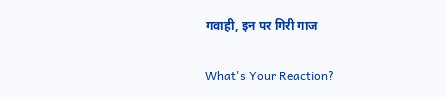गवाही, इन पर गिरी गाज

What's Your Reaction?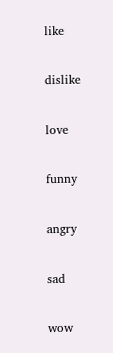like

dislike

love

funny

angry

sad

wow